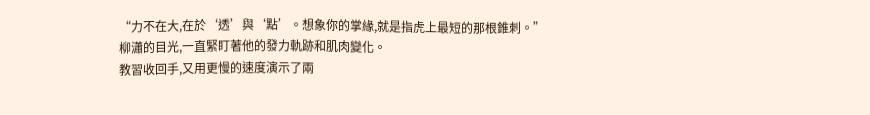“力不在大,在於‘透’與‘點’。想象你的掌緣,就是指虎上最短的那根錐刺。”
柳瀟的目光,一直緊盯著他的發力軌跡和肌肉變化。
教習收回手,又用更慢的速度演示了兩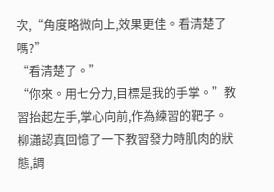次,“角度略微向上,效果更佳。看清楚了嗎?”
“看清楚了。”
“你來。用七分力,目標是我的手掌。”教習抬起左手,掌心向前,作為練習的靶子。
柳瀟認真回憶了一下教習發力時肌肉的狀態,調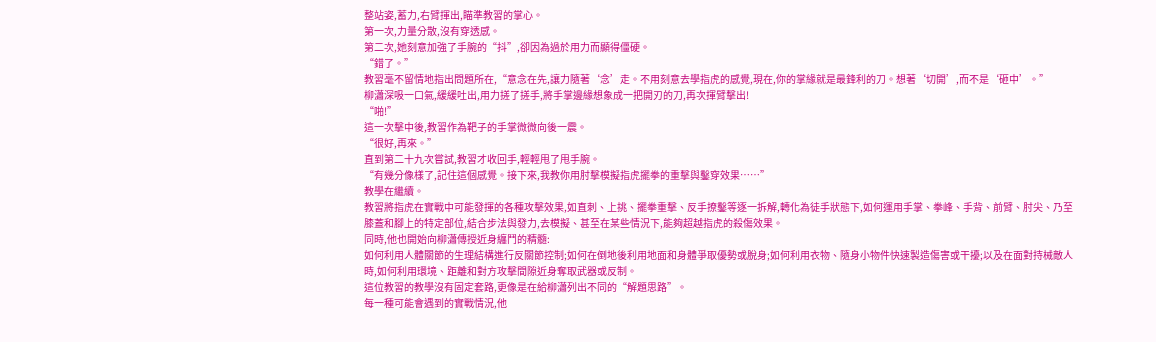整站姿,蓄力,右臂揮出,瞄準教習的掌心。
第一次,力量分散,沒有穿透感。
第二次,她刻意加強了手腕的“抖”,卻因為過於用力而顯得僵硬。
“錯了。”
教習毫不留情地指出問題所在,“意念在先,讓力隨著‘念’走。不用刻意去學指虎的感覺,現在,你的掌緣就是最鋒利的刀。想著‘切開’,而不是‘砸中’。”
柳瀟深吸一口氣,緩緩吐出,用力搓了搓手,將手掌邊緣想象成一把開刃的刀,再次揮臂擊出!
“啪!”
這一次擊中後,教習作為靶子的手掌微微向後一震。
“很好,再來。”
直到第二十九次嘗試,教習才收回手,輕輕甩了甩手腕。
“有幾分像樣了,記住這個感覺。接下來,我教你用肘擊模擬指虎擺拳的重擊與鑿穿效果……”
教學在繼續。
教習將指虎在實戰中可能發揮的各種攻擊效果,如直刺、上挑、擺拳重擊、反手撩鑿等逐一拆解,轉化為徒手狀態下,如何運用手掌、拳峰、手背、前臂、肘尖、乃至膝蓋和腳上的特定部位,結合步法與發力,去模擬、甚至在某些情況下,能夠超越指虎的殺傷效果。
同時,他也開始向柳瀟傳授近身纏鬥的精髓:
如何利用人體關節的生理結構進行反關節控制;如何在倒地後利用地面和身體爭取優勢或脫身;如何利用衣物、隨身小物件快速製造傷害或干擾;以及在面對持械敵人時,如何利用環境、距離和對方攻擊間隙近身奪取武器或反制。
這位教習的教學沒有固定套路,更像是在給柳瀟列出不同的“解題思路”。
每一種可能會遇到的實戰情況,他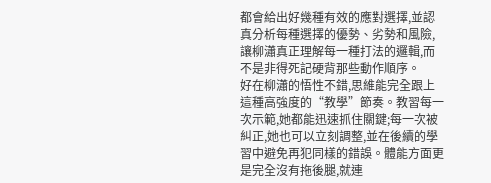都會給出好幾種有效的應對選擇,並認真分析每種選擇的優勢、劣勢和風險,讓柳瀟真正理解每一種打法的邏輯,而不是非得死記硬背那些動作順序。
好在柳瀟的悟性不錯,思維能完全跟上這種高強度的“教學”節奏。教習每一次示範,她都能迅速抓住關鍵;每一次被糾正,她也可以立刻調整,並在後續的學習中避免再犯同樣的錯誤。體能方面更是完全沒有拖後腿,就連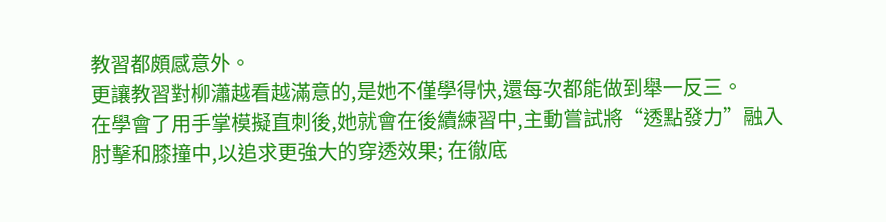教習都頗感意外。
更讓教習對柳瀟越看越滿意的,是她不僅學得快,還每次都能做到舉一反三。
在學會了用手掌模擬直刺後,她就會在後續練習中,主動嘗試將“透點發力”融入肘擊和膝撞中,以追求更強大的穿透效果; 在徹底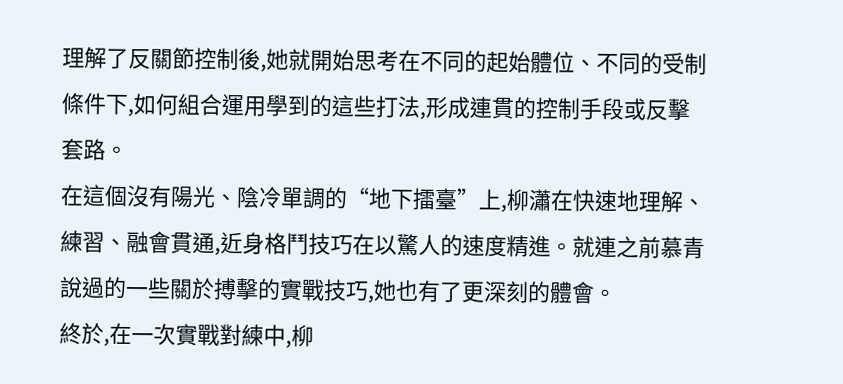理解了反關節控制後,她就開始思考在不同的起始體位、不同的受制條件下,如何組合運用學到的這些打法,形成連貫的控制手段或反擊套路。
在這個沒有陽光、陰冷單調的“地下擂臺”上,柳瀟在快速地理解、練習、融會貫通,近身格鬥技巧在以驚人的速度精進。就連之前慕青說過的一些關於搏擊的實戰技巧,她也有了更深刻的體會。
終於,在一次實戰對練中,柳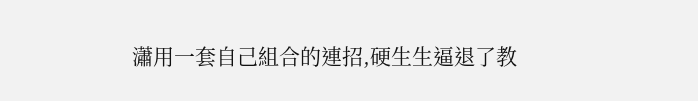瀟用一套自己組合的連招,硬生生逼退了教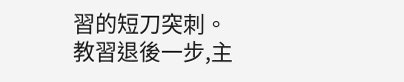習的短刀突刺。
教習退後一步,主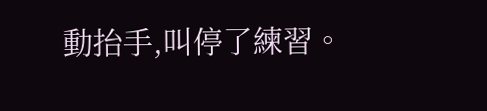動抬手,叫停了練習。